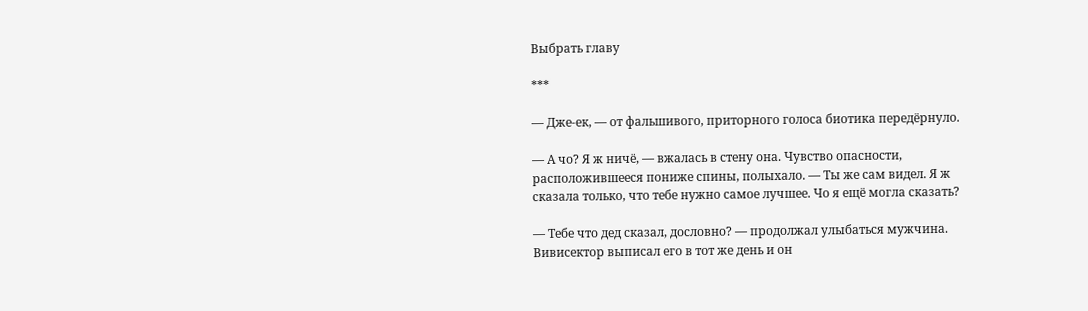Выбрать главу

***

— Дже-ек, — от фальшивого, приторного голоса биотика передёрнуло.

— А чо? Я ж ничё, — вжалась в стену она. Чувство опасности, расположившееся пониже спины, полыхало. — Ты же сам видел. Я ж сказала только, что тебе нужно самое лучшее. Чо я ещё могла сказать?

— Тебе что дед сказал, дословно? — продолжал улыбаться мужчина. Вивисектор выписал его в тот же день и он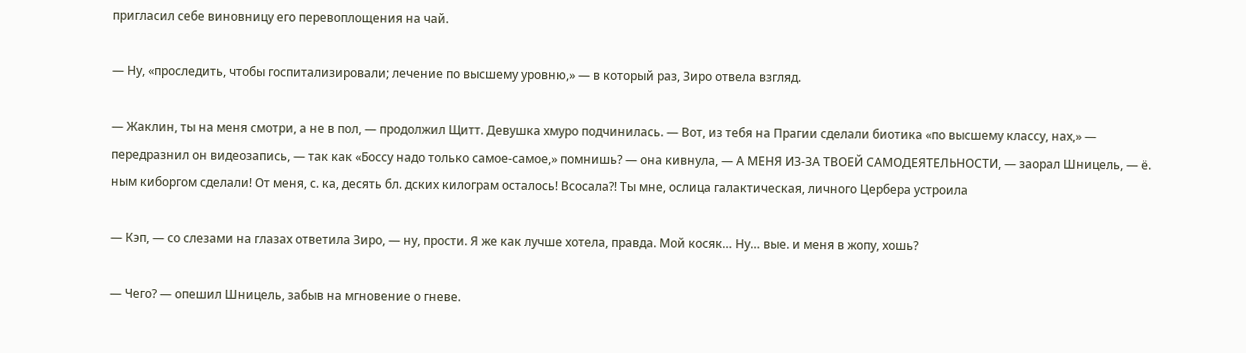пригласил себе виновницу его перевоплощения на чай.

— Ну, «проследить, чтобы госпитализировали; лечение по высшему уровню,» — в который раз, Зиро отвела взгляд.

— Жаклин, ты на меня смотри, а не в пол, — продолжил Щитт. Девушка хмуро подчинилась. — Вот, из тебя на Прагии сделали биотика «по высшему классу, нах,» — передразнил он видеозапись, — так как «Боссу надо только самое-самое,» помнишь? — она кивнула, — А МЕНЯ ИЗ-ЗА ТВОЕЙ САМОДЕЯТЕЛЬНОСТИ, — заорал Шницель, — ё. ным киборгом сделали! От меня, с. ка, десять бл. дских килограм осталось! Всосала?! Ты мне, ослица галактическая, личного Цербера устроила

— Кэп, — со слезами на глазах ответила Зиро, — ну, прости. Я же как лучше хотела, правда. Мой косяк… Ну… вые. и меня в жопу, хошь?

— Чего? — опешил Шницель, забыв на мгновение о гневе.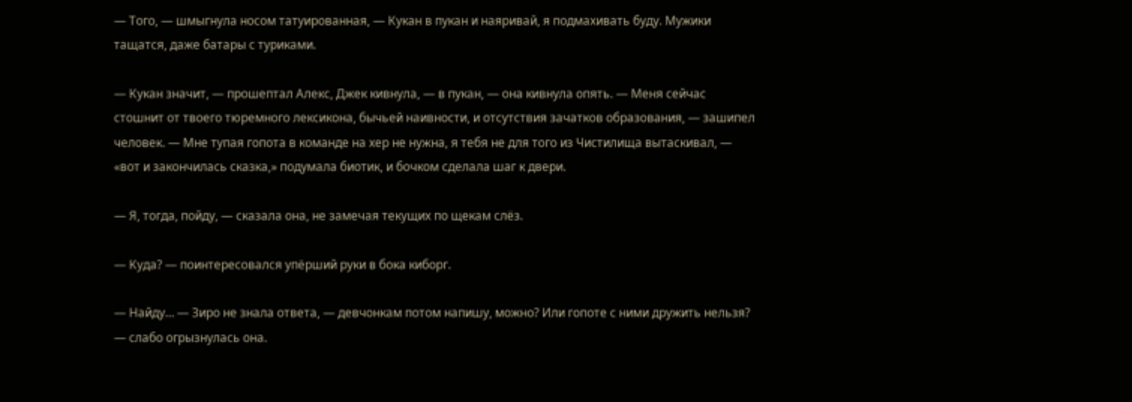— Того, — шмыгнула носом татуированная, — Кукан в пукан и наяривай, я подмахивать буду. Мужики тащатся, даже батары с туриками.

— Кукан значит, — прошептал Алекс, Джек кивнула, — в пукан, — она кивнула опять. — Меня сейчас стошнит от твоего тюремного лексикона, бычьей наивности, и отсутствия зачатков образования, — зашипел человек. — Мне тупая гопота в команде на хер не нужна, я тебя не для того из Чистилища вытаскивал, — «вот и закончилась сказка,» подумала биотик, и бочком сделала шаг к двери.

— Я, тогда, пойду, — сказала она, не замечая текущих по щекам слёз.

— Куда? — поинтересовался упёрший руки в бока киборг.

— Найду… — Зиро не знала ответа, — девчонкам потом напишу, можно? Или гопоте с ними дружить нельзя? — слабо огрызнулась она.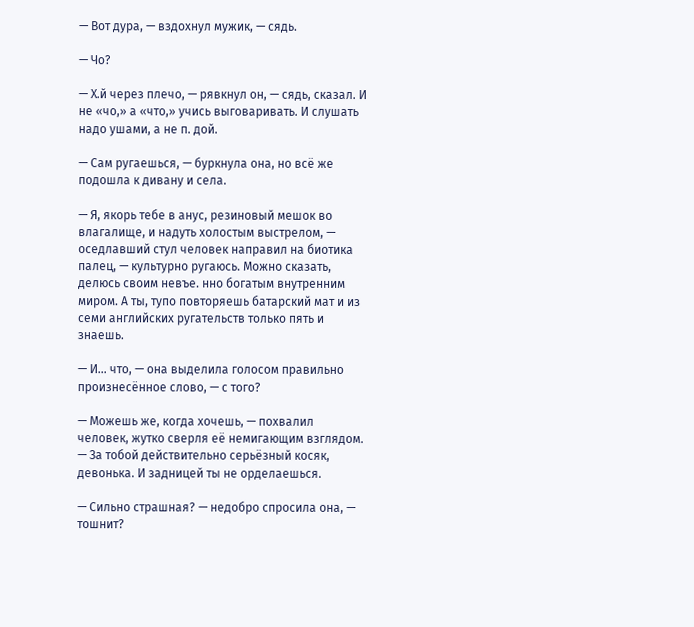— Вот дура, — вздохнул мужик, — сядь.

— Чо?

— Х.й через плечо, — рявкнул он, — сядь, сказал. И не «чо,» а «что,» учись выговаривать. И слушать надо ушами, а не п. дой.

— Сам ругаешься, — буркнула она, но всё же подошла к дивану и села.

— Я, якорь тебе в анус, резиновый мешок во влагалище, и надуть холостым выстрелом, — оседлавший стул человек направил на биотика палец, — культурно ругаюсь. Можно сказать, делюсь своим невъе. нно богатым внутренним миром. А ты, тупо повторяешь батарский мат и из семи английских ругательств только пять и знаешь.

— И… что, — она выделила голосом правильно произнесённое слово, — с того?

— Можешь же, когда хочешь, — похвалил человек, жутко сверля её немигающим взглядом. — За тобой действительно серьёзный косяк, девонька. И задницей ты не орделаешься.

— Сильно страшная? — недобро спросила она, — тошнит?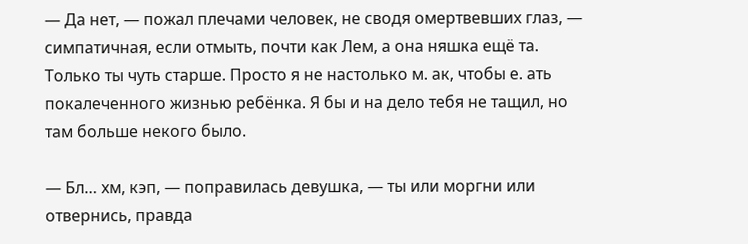— Да нет, — пожал плечами человек, не сводя омертвевших глаз, — симпатичная, если отмыть, почти как Лем, а она няшка ещё та. Только ты чуть старше. Просто я не настолько м. ак, чтобы е. ать покалеченного жизнью ребёнка. Я бы и на дело тебя не тащил, но там больше некого было.

— Бл… хм, кэп, — поправилась девушка, — ты или моргни или отвернись, правда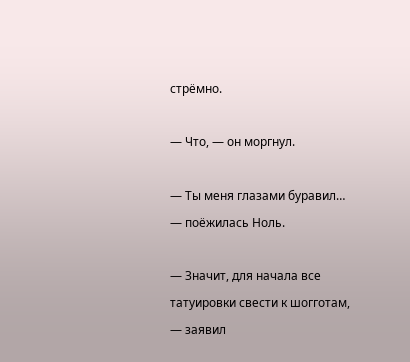стрёмно.

— Что, — он моргнул.

— Ты меня глазами буравил… — поёжилась Ноль.

— Значит, для начала все татуировки свести к шогготам, — заявил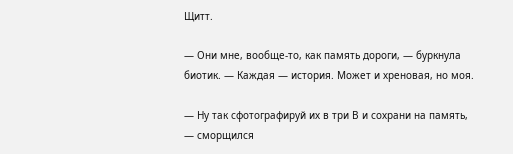Щитт.

— Они мне, вообще-то, как память дороги, — буркнула биотик. — Каждая — история. Может и хреновая, но моя.

— Ну так сфотографируй их в три В и сохрани на память, — сморщился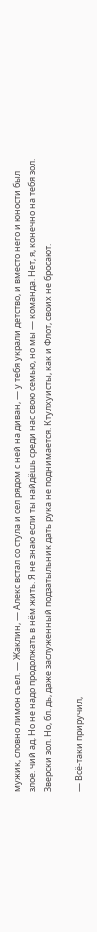мужик, словно лимон съел. — Жаклин, — Алекс встал со стула и сел рядом с ней на диван, — у тебя украли детство, и вместо него и юности был злое. чий ад. Но не надо продолжать в нём жить. Я не знаю если ты найдёшь среди нас свою семью, но мы — команда. Нет, я, конечно на тебя зол. Зверски зол. Но, бл. дь, даже заслуженный подзатыльник дать рука не поднимается. Ктулхуисты, как и Флот, своих не бросают.

— Всё-таки приручил,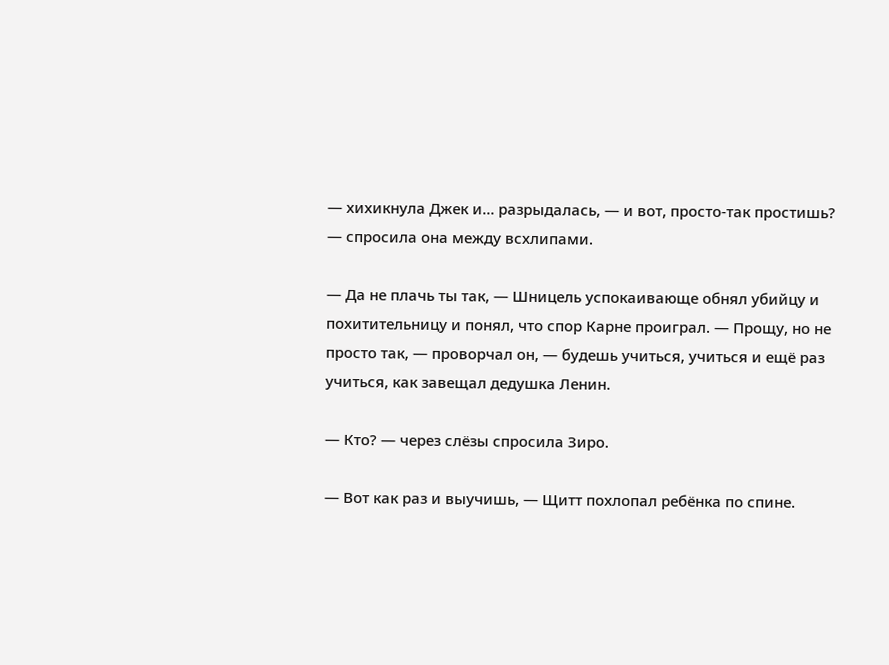— хихикнула Джек и… разрыдалась, — и вот, просто-так простишь? — спросила она между всхлипами.

— Да не плачь ты так, — Шницель успокаивающе обнял убийцу и похитительницу и понял, что спор Карне проиграл. — Прощу, но не просто так, — проворчал он, — будешь учиться, учиться и ещё раз учиться, как завещал дедушка Ленин.

— Кто? — через слёзы спросила Зиро.

— Вот как раз и выучишь, — Щитт похлопал ребёнка по спине.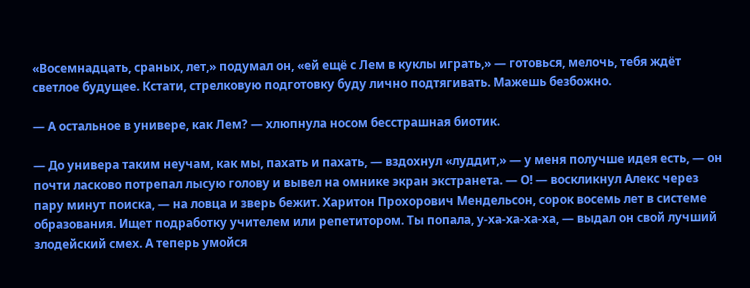«Восемнадцать, сраных, лет,» подумал он, «ей ещё с Лем в куклы играть,» — готовься, мелочь, тебя ждёт светлое будущее. Кстати, стрелковую подготовку буду лично подтягивать. Мажешь безбожно.

— А остальное в универе, как Лем? — хлюпнула носом бесстрашная биотик.

— До универа таким неучам, как мы, пахать и пахать, — вздохнул «луддит,» — у меня получше идея есть, — он почти ласково потрепал лысую голову и вывел на омнике экран экстранета. — О! — воскликнул Алекс через пару минут поиска, — на ловца и зверь бежит. Харитон Прохорович Мендельсон, сорок восемь лет в системе образования. Ищет подработку учителем или репетитором. Ты попала, у-ха-ха-ха-ха, — выдал он свой лучший злодейский смех. А теперь умойся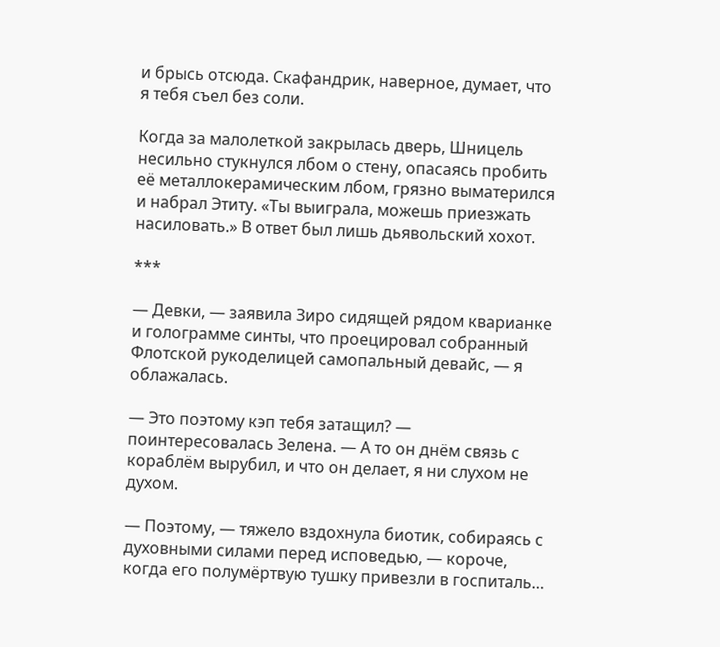и брысь отсюда. Скафандрик, наверное, думает, что я тебя съел без соли.

Когда за малолеткой закрылась дверь, Шницель несильно стукнулся лбом о стену, опасаясь пробить её металлокерамическим лбом, грязно выматерился и набрал Этиту. «Ты выиграла, можешь приезжать насиловать.» В ответ был лишь дьявольский хохот.

***

— Девки, — заявила Зиро сидящей рядом кварианке и голограмме синты, что проецировал собранный Флотской рукоделицей самопальный девайс, — я облажалась.

— Это поэтому кэп тебя затащил? — поинтересовалась Зелена. — А то он днём связь с кораблём вырубил, и что он делает, я ни слухом не духом.

— Поэтому, — тяжело вздохнула биотик, собираясь с духовными силами перед исповедью, — короче, когда его полумёртвую тушку привезли в госпиталь…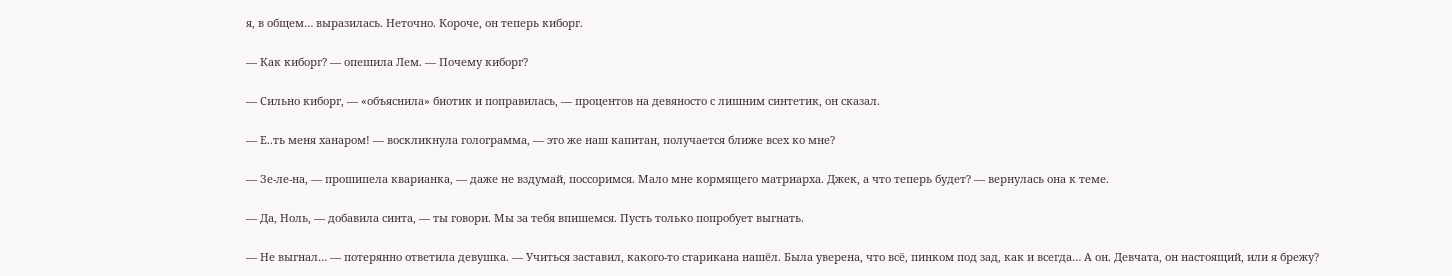я, в общем… выразилась. Неточно. Короче, он теперь киборг.

— Как киборг? — опешила Лем. — Почему киборг?

— Сильно киборг, — «объяснила» биотик и поправилась, — процентов на девяносто с лишним синтетик, он сказал.

— Е..ть меня ханаром! — воскликнула голограмма, — это же наш капитан, получается ближе всех ко мне?

— Зе-ле-на, — прошипела кварианка, — даже не вздумай, поссоримся. Мало мне кормящего матриарха. Джек, а что теперь будет? — вернулась она к теме.

— Да, Ноль, — добавила синта, — ты говори. Мы за тебя впишемся. Пусть только попробует выгнать.

— Не выгнал… — потерянно ответила девушка. — Учиться заставил, какого-то старикана нашёл. Была уверена, что всё, пинком под зад, как и всегда… А он. Девчата, он настоящий, или я брежу?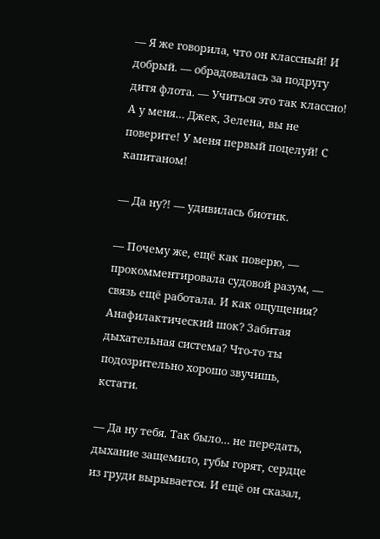— Я же говорила, что он классный! И добрый. — обрадовалась за подругу дитя флота. — Учиться это так классно! А у меня… Джек, Зелена, вы не поверите! У меня первый поцелуй! С капитаном!

— Да ну?! — удивилась биотик.

— Почему же, ещё как поверю, — прокомментировала судовой разум, — связь ещё работала. И как ощущения? Анафилактический шок? Забитая дыхательная система? Что-то ты подозрительно хорошо звучишь, кстати.

— Да ну тебя. Так было… не передать, дыхание защемило, губы горят, сердце из груди вырывается. И ещё он сказал,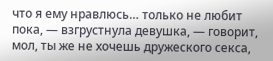что я ему нравлюсь… только не любит пока, — взгрустнула девушка, — говорит, мол, ты же не хочешь дружеского секса,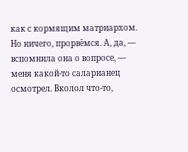как с кормящим матриархом. Но ничего, прорвёмся. А, да, — вспомнила она о вопросе, — меня какой-то саларианец осмотрел. Вколол что-то,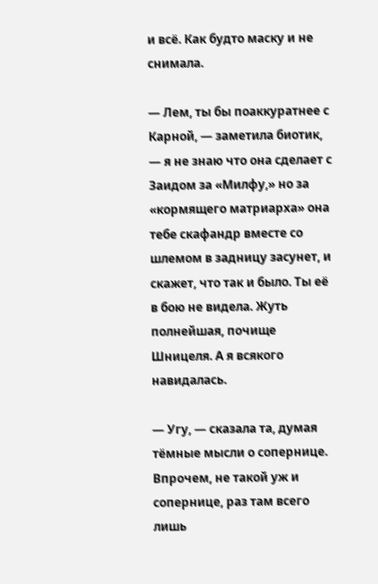и всё. Как будто маску и не снимала.

— Лем, ты бы поаккуратнее с Карной, — заметила биотик, — я не знаю что она сделает с Заидом за «Милфу,» но за «кормящего матриарха» она тебе скафандр вместе со шлемом в задницу засунет, и скажет, что так и было. Ты её в бою не видела. Жуть полнейшая, почище Шницеля. А я всякого навидалась.

— Угу, — сказала та, думая тёмные мысли о сопернице. Впрочем, не такой уж и сопернице, раз там всего лишь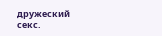дружеский секс.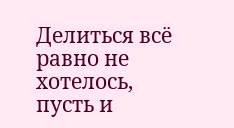Делиться всё равно не хотелось, пусть и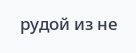рудой из не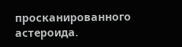просканированного астероида.